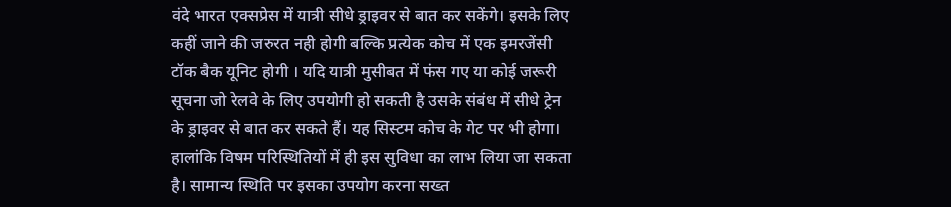वंदे भारत एक्सप्रेस में यात्री सीधे ड्राइवर से बात कर सकेंगे। इसके लिए कहीं जाने की जरुरत नही होगी बल्कि प्रत्येक कोच में एक इमरजेंसी टॉक बैक यूनिट होगी । यदि यात्री मुसीबत में फंस गए या कोई जरूरी सूचना जो रेलवे के लिए उपयोगी हो सकती है उसके संबंध में सीधे ट्रेन के ड्राइवर से बात कर सकते हैं। यह सिस्टम कोच के गेट पर भी होगा। हालांकि विषम परिस्थितियों में ही इस सुविधा का लाभ लिया जा सकता है। सामान्य स्थिति पर इसका उपयोग करना सख्त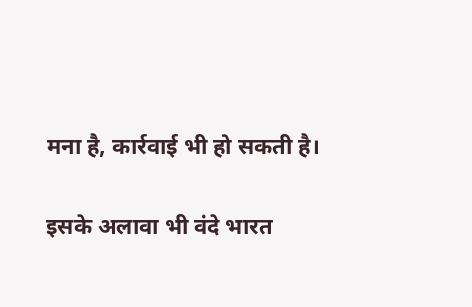मना है, कार्रवाई भी हो सकती है।

इसके अलावा भी वंदे भारत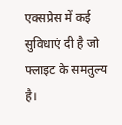एक्सप्रेस में कई सुविधाएं दी है जो फ्लाइट के समतुल्य है।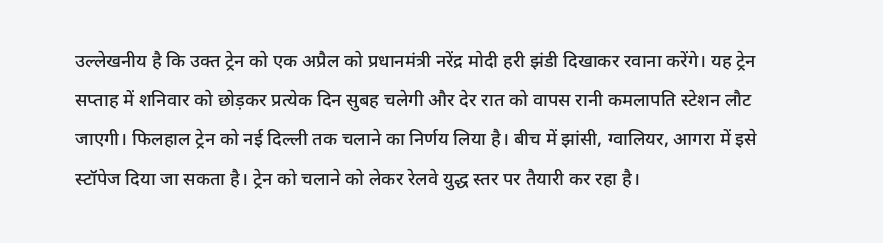उल्लेखनीय है कि उक्त ट्रेन को एक अप्रैल को प्रधानमंत्री नरेंद्र मोदी हरी झंडी दिखाकर रवाना करेंगे। यह ट्रेन सप्ताह में शनिवार को छोड़कर प्रत्येक दिन सुबह चलेगी और देर रात को वापस रानी कमलापति स्टेशन लौट जाएगी। फिलहाल ट्रेन को नई दिल्ली तक चलाने का निर्णय लिया है। बीच में झांसी, ग्वालियर, आगरा में इसे स्टॉपेज दिया जा सकता है। ट्रेन को चलाने को लेकर रेलवे युद्ध स्तर पर तैयारी कर रहा है।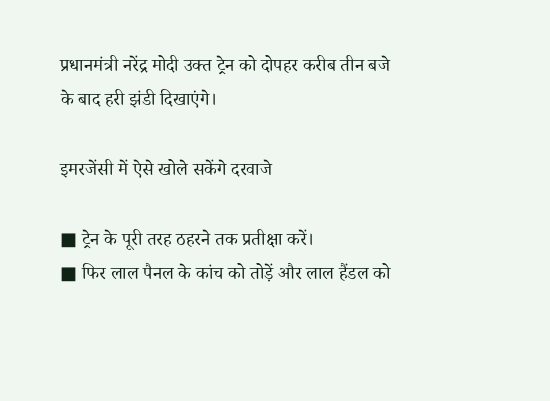प्रधानमंत्री नरेंद्र मोदी उक्त ट्रेन को दोपहर करीब तीन बजे के बाद हरी झंडी दिखाएंगे।

इमरजेंसी में ऐसे खोले सकेंगे दरवाजे

■ ट्रेन के पूरी तरह ठहरने तक प्रतीक्षा करें।
■ फिर लाल पैनल के कांच को तोड़ें और लाल हैंडल को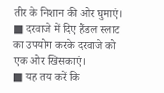तीर के निशान की ओर घुमाएं। ■ दरवाजे में दिए हैंडल स्लाट का उपयोग करके दरवाजे को एक ओर खिसकाएं।
■ यह तय करें कि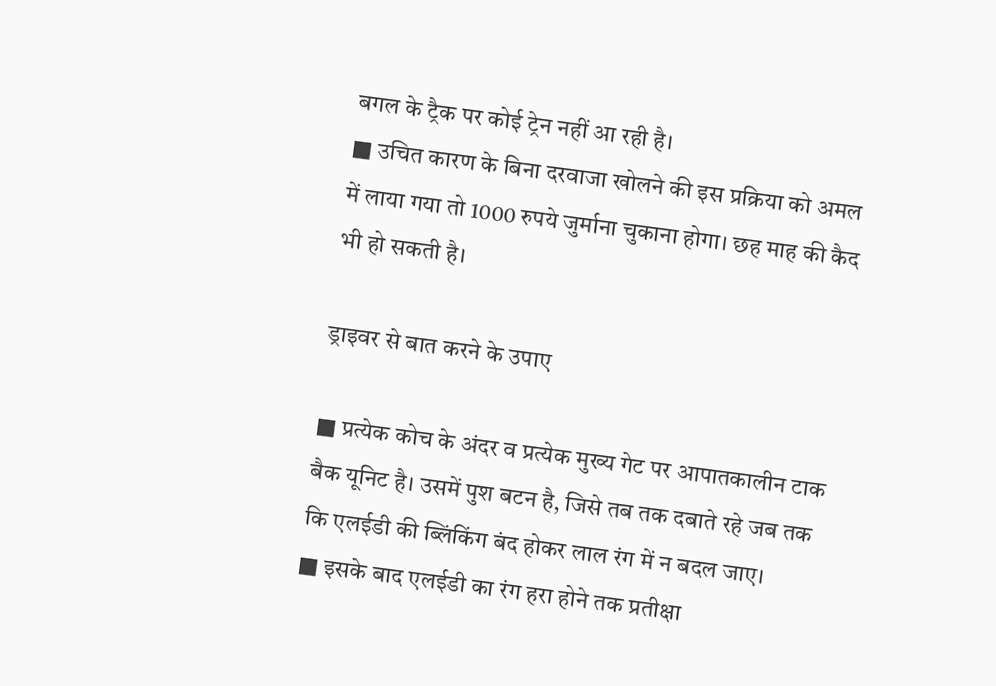बगल के ट्रैक पर कोई ट्रेन नहीं आ रही है।
■ उचित कारण के बिना दरवाजा खोलने की इस प्रक्रिया को अमल में लाया गया तो 1000 रुपये जुर्माना चुकाना होगा। छह माह की कैद भी हो सकती है।

ड्राइवर से बात करने के उपाए

■ प्रत्येक कोच के अंदर व प्रत्येक मुख्य गेट पर आपातकालीन टाक बैक यूनिट है। उसमें पुश बटन है, जिसे तब तक दबाते रहे जब तक कि एलईडी की ब्लिंकिंग बंद होकर लाल रंग में न बदल जाए।
■ इसके बाद एलईडी का रंग हरा होने तक प्रतीक्षा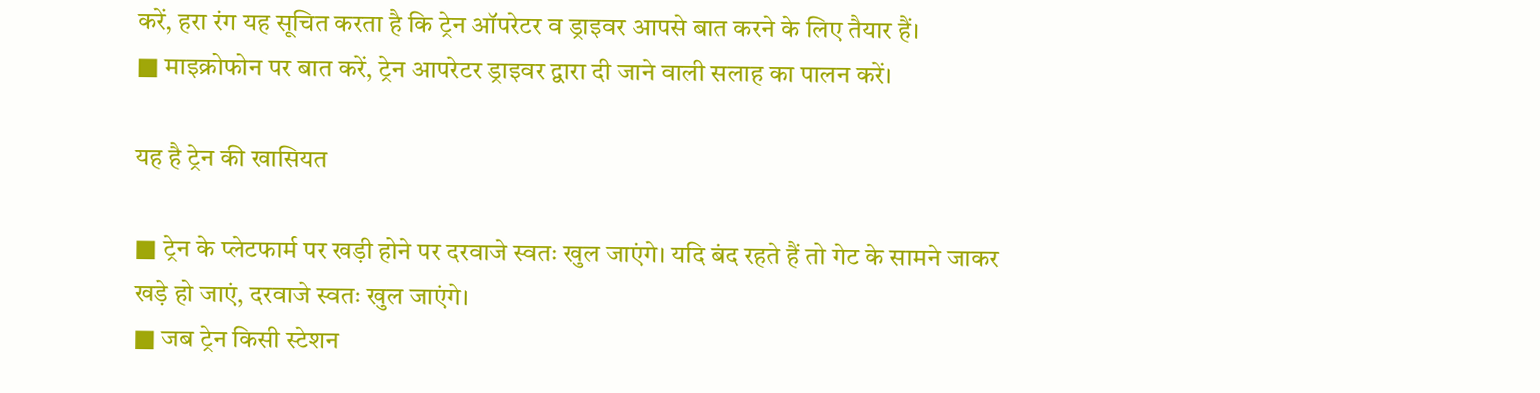करें, हरा रंग यह सूचित करता है कि ट्रेन ऑपरेटर व ड्राइवर आपसे बात करने के लिए तैयार हैं।
■ माइक्रोफोन पर बात करें, ट्रेन आपरेटर ड्राइवर द्वारा दी जाने वाली सलाह का पालन करें।

यह है ट्रेन की खासियत

■ ट्रेन के प्लेटफार्म पर खड़ी होने पर दरवाजे स्वतः खुल जाएंगे। यदि बंद रहते हैं तो गेट के सामने जाकर खड़े हो जाएं, दरवाजे स्वतः खुल जाएंगे।
■ जब ट्रेन किसी स्टेशन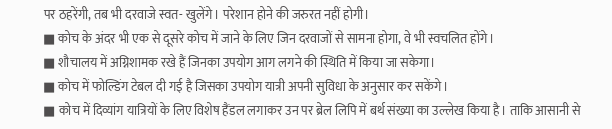पर ठहरेंगी, तब भी दरवाजे स्वत- खुलेंगे। परेशान होने की जरुरत नहीं होगी।
■ कोच के अंदर भी एक से दूसरे कोच में जाने के लिए जिन दरवाजों से सामना होगा, वे भी स्वचलित होंगे।
■ शौचालय में अग्निशामक रखे हैं जिनका उपयोग आग लगने की स्थिति में किया जा सकेगा।
■ कोच में फोल्डिंग टेबल दी गई है जिसका उपयोग यात्री अपनी सुविधा के अनुसार कर सकेंगे।
■ कोच में दिव्यांग यात्रियों के लिए विशेष हैंडल लगाकर उन पर ब्रेल लिपि में बर्थ संख्या का उल्लेख किया है। ताकि आसानी से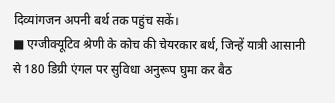दिव्यांगजन अपनी बर्थ तक पहुंच सकें।
■ एग्जीक्यूटिव श्रेणी के कोच की चेयरकार बर्थ, जिन्हें यात्री आसानी से 180 डिग्री एंगल पर सुविधा अनुरूप घुमा कर बैठ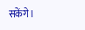सकेंगे।